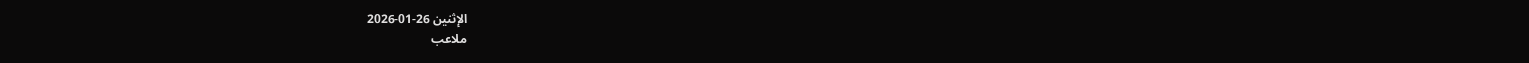الإثنين 26-01-2026
ملاعب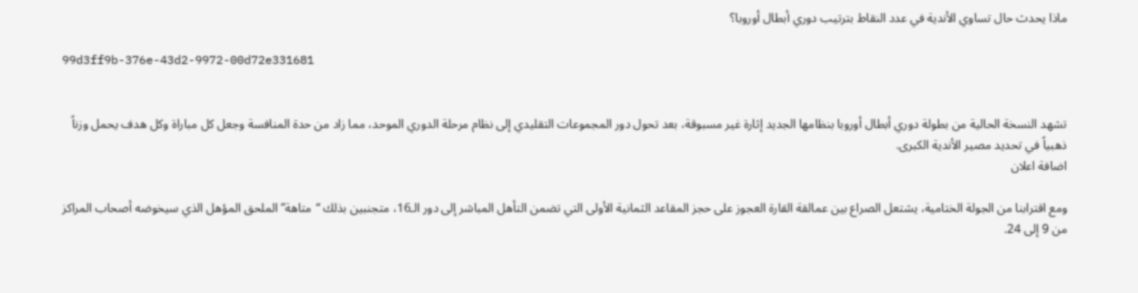ماذا يحدث حال تساوي الأندية في عدد النقاط بترتيب دوري أبطال أوروبا؟

99d3ff9b-376e-43d2-9972-00d72e331681


تشهد النسخة الحالية من بطولة دوري أبطال أوروبا بنظامها الجديد إثارة غير مسبوقة، بعد تحول دور المجموعات التقليدي إلى نظام مرحلة الدوري الموحد، مما زاد من حدة المنافسة وجعل كل مباراة وكل هدف يحمل وزناً ذهبياً في تحديد مصير الأندية الكبرى.
اضافة اعلان

ومع اقترابنا من الجولة الختامية، يشتعل الصراع بين عمالقة القارة العجوز على حجز المقاعد الثمانية الأولى التي تضمن التأهل المباشر إلى دور الـ16، متجنبين بذلك “متاهة” الملحق المؤهل الذي سيخوضه أصحاب المراكز من 9 إلى 24.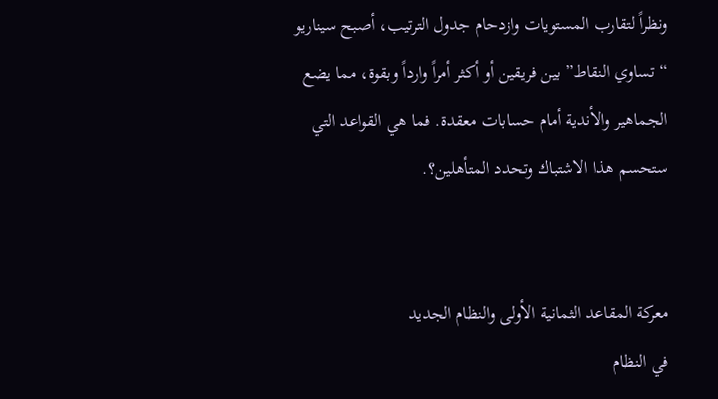ونظراً لتقارب المستويات وازدحام جدول الترتيب، أصبح سيناريو “تساوي النقاط” بين فريقين أو أكثر أمراً وارداً وبقوة، مما يضع الجماهير والأندية أمام حسابات معقدة. فما هي القواعد التي ستحسم هذا الاشتباك وتحدد المتأهلين؟.


معركة المقاعد الثمانية الأولى والنظام الجديد
في النظام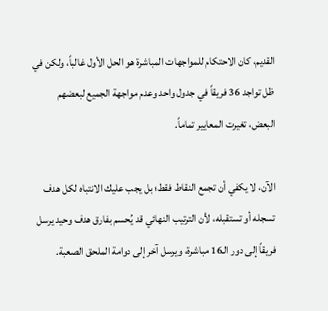القديم، كان الاحتكام للمواجهات المباشرة هو الحل الأول غالباً، ولكن في ظل تواجد 36 فريقاً في جدول واحد وعدم مواجهة الجميع لبعضهم البعض، تغيرت المعايير تماماً.

الآن، لا يكفي أن تجمع النقاط فقط؛ بل يجب عليك الانتباه لكل هدف تسجله أو تستقبله، لأن الترتيب النهائي قد يُحسم بفارق هدف وحيد يرسل فريقاً إلى دور الـ16 مباشرة، ويرسل آخر إلى دوامة الملحق الصعبة.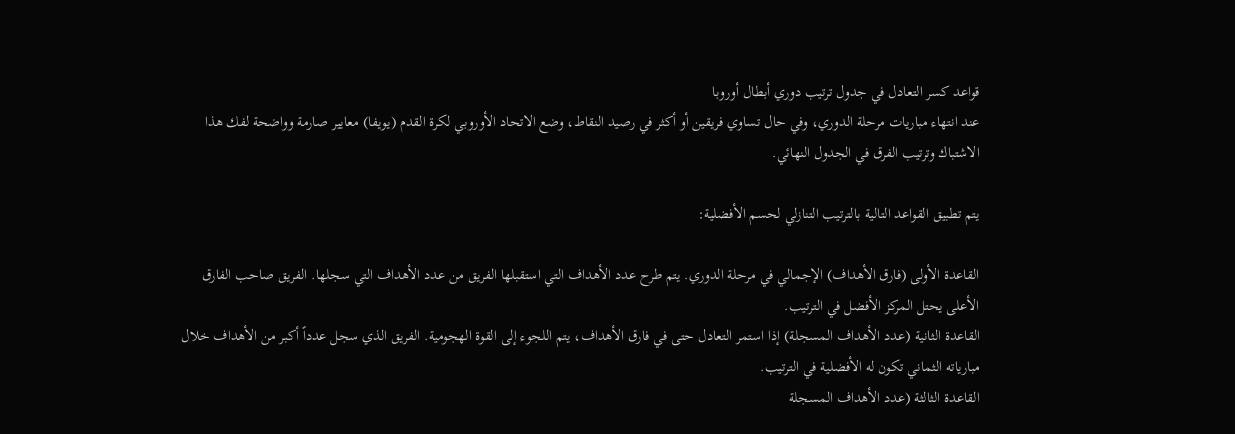قواعد كسر التعادل في جدول ترتيب دوري أبطال أوروبا
عند انتهاء مباريات مرحلة الدوري، وفي حال تساوي فريقين أو أكثر في رصيد النقاط، وضع الاتحاد الأوروبي لكرة القدم (يويفا) معايير صارمة وواضحة لفك هذا الاشتباك وترتيب الفرق في الجدول النهائي.

يتم تطبيق القواعد التالية بالترتيب التنازلي لحسم الأفضلية:

القاعدة الأولى (فارق الأهداف) الإجمالي في مرحلة الدوري. يتم طرح عدد الأهداف التي استقبلها الفريق من عدد الأهداف التي سجلها. الفريق صاحب الفارق الأعلى يحتل المركز الأفضل في الترتيب.
القاعدة الثانية (عدد الأهداف المسجلة) إذا استمر التعادل حتى في فارق الأهداف، يتم اللجوء إلى القوة الهجومية. الفريق الذي سجل عدداً أكبر من الأهداف خلال مبارياته الثماني تكون له الأفضلية في الترتيب.
القاعدة الثالثة (عدد الأهداف المسجلة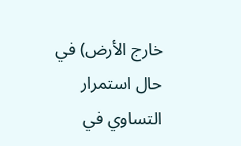خارج الأرض) في حال استمرار التساوي في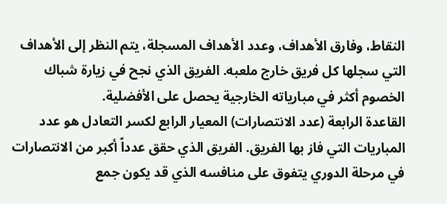النقاط، وفارق الأهداف، وعدد الأهداف المسجلة، يتم النظر إلى الأهداف التي سجلها كل فريق خارج ملعبه. الفريق الذي نجح في زيارة شباك الخصوم أكثر في مبارياته الخارجية يحصل على الأفضلية.
القاعدة الرابعة (عدد الانتصارات) المعيار الرابع لكسر التعادل هو عدد المباريات التي فاز بها الفريق. الفريق الذي حقق عدداً أكبر من الانتصارات في مرحلة الدوري يتفوق على منافسه الذي قد يكون جمع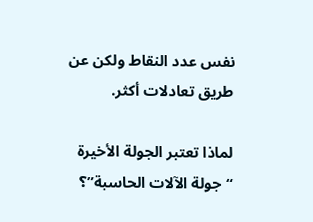نفس عدد النقاط ولكن عن طريق تعادلات أكثر.

لماذا تعتبر الجولة الأخيرة “جولة الآلات الحاسبة”؟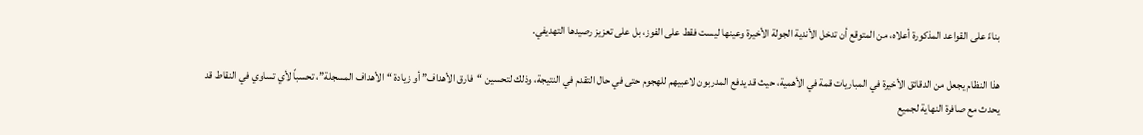بناءً على القواعد المذكورة أعلاه، من المتوقع أن تدخل الأندية الجولة الأخيرة وعينها ليست فقط على الفوز، بل على تعزيز رصيدها التهديفي.

هذا النظام يجعل من الدقائق الأخيرة في المباريات قمة في الأهمية، حيث قد يدفع المدربون لاعبيهم للهجوم حتى في حال التقدم في النتيجة، وذلك لتحسين “فارق الأهداف” أو زيادة “الأهداف المسجلة”، تحسباً لأي تساوي في النقاط قد يحدث مع صافرة النهاية لجميع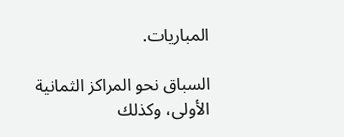المباريات.

السباق نحو المراكز الثمانية الأولى، وكذلك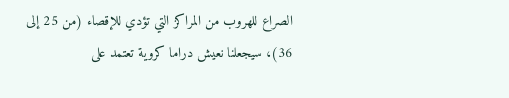الصراع للهروب من المراكز التي تؤدي للإقصاء (من 25 إلى 36)، سيجعلنا نعيش دراما كروية تعتمد على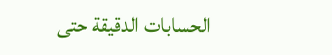الحسابات الدقيقة حتى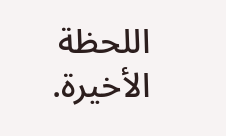اللحظة الأخيرة.